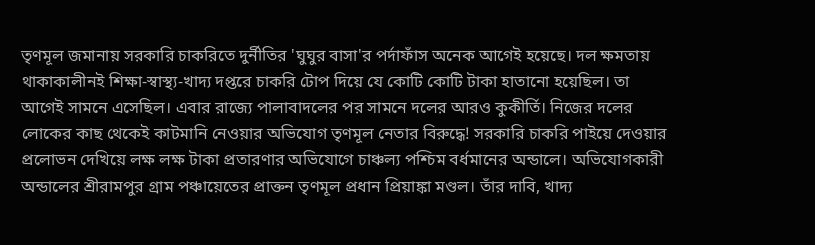তৃণমূল জমানায় সরকারি চাকরিতে দুর্নীতির 'ঘুঘুর বাসা'র পর্দাফাঁস অনেক আগেই হয়েছে। দল ক্ষমতায় থাকাকালীনই শিক্ষা-স্বাস্থ্য-খাদ্য দপ্তরে চাকরি টোপ দিয়ে যে কোটি কোটি টাকা হাতানো হয়েছিল। তা আগেই সামনে এসেছিল। এবার রাজ্যে পালাবাদলের পর সামনে দলের আরও কুকীর্তি। নিজের দলের লোকের কাছ থেকেই কাটমানি নেওয়ার অভিযোগ তৃণমূল নেতার বিরুদ্ধে! সরকারি চাকরি পাইয়ে দেওয়ার প্রলোভন দেখিয়ে লক্ষ লক্ষ টাকা প্রতারণার অভিযোগে চাঞ্চল্য পশ্চিম বর্ধমানের অন্ডালে। অভিযোগকারী অন্ডালের শ্রীরামপুর গ্রাম পঞ্চায়েতের প্রাক্তন তৃণমূল প্রধান প্রিয়াঙ্কা মণ্ডল। তাঁর দাবি, খাদ্য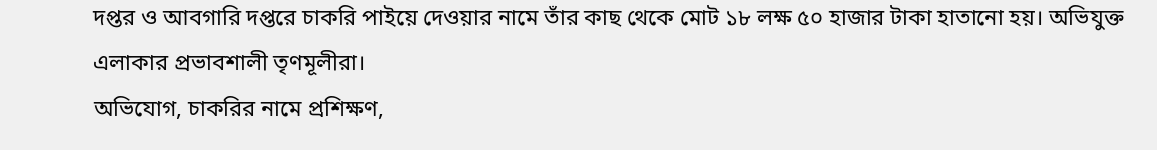দপ্তর ও আবগারি দপ্তরে চাকরি পাইয়ে দেওয়ার নামে তাঁর কাছ থেকে মোট ১৮ লক্ষ ৫০ হাজার টাকা হাতানো হয়। অভিযুক্ত এলাকার প্রভাবশালী তৃণমূলীরা।
অভিযোগ, চাকরির নামে প্রশিক্ষণ,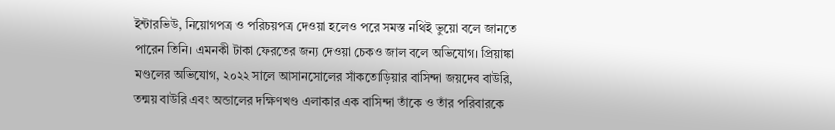ইন্টারভিউ, নিয়োগপত্র ও পরিচয়পত্র দেওয়া হলেও পরে সমস্ত নথিই ভুয়ো বলে জানতে পারেন তিনি। এমনকী টাকা ফেরতের জন্য দেওয়া চেকও জাল বলে অভিযোগ। প্রিয়াঙ্কা মণ্ডলের অভিযোগ, ২০২২ সালে আসানসোলের সাঁকতোড়িয়ার বাসিন্দা জয়দেব বাউরি, তন্ময় বাউরি এবং অন্ডালের দক্ষিণখণ্ড এলাকার এক বাসিন্দা তাঁকে ও তাঁর পরিবারকে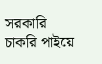সরকারি চাকরি পাইয়ে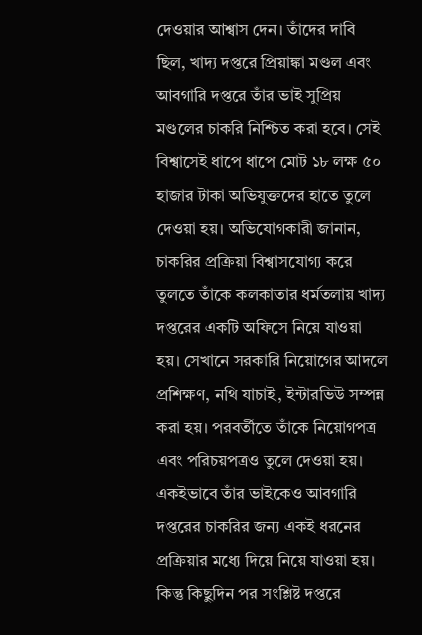দেওয়ার আশ্বাস দেন। তাঁদের দাবি ছিল, খাদ্য দপ্তরে প্রিয়াঙ্কা মণ্ডল এবং আবগারি দপ্তরে তাঁর ভাই সুপ্রিয় মণ্ডলের চাকরি নিশ্চিত করা হবে। সেই বিশ্বাসেই ধাপে ধাপে মোট ১৮ লক্ষ ৫০ হাজার টাকা অভিযুক্তদের হাতে তুলে দেওয়া হয়। অভিযোগকারী জানান, চাকরির প্রক্রিয়া বিশ্বাসযোগ্য করে তুলতে তাঁকে কলকাতার ধর্মতলায় খাদ্য দপ্তরের একটি অফিসে নিয়ে যাওয়া হয়। সেখানে সরকারি নিয়োগের আদলে প্রশিক্ষণ, নথি যাচাই, ইন্টারভিউ সম্পন্ন করা হয়। পরবর্তীতে তাঁকে নিয়োগপত্র এবং পরিচয়পত্রও তুলে দেওয়া হয়। একইভাবে তাঁর ভাইকেও আবগারি দপ্তরের চাকরির জন্য একই ধরনের প্রক্রিয়ার মধ্যে দিয়ে নিয়ে যাওয়া হয়। কিন্তু কিছুদিন পর সংশ্লিষ্ট দপ্তরে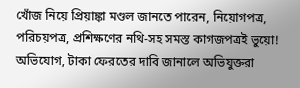খোঁজ নিয়ে প্রিয়াঙ্কা মণ্ডল জানতে পারেন, নিয়োগপত্র, পরিচয়পত্র, প্রশিক্ষণের নথি-সহ সমস্ত কাগজপত্রই ভুয়ো!
অভিযোগ, টাকা ফেরতের দাবি জানালে অভিযুক্তরা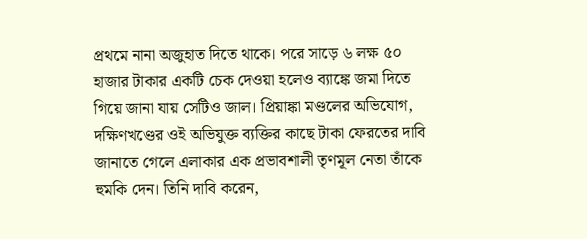প্রথমে নানা অজুহাত দিতে থাকে। পরে সাড়ে ৬ লক্ষ ৫০ হাজার টাকার একটি চেক দেওয়া হলেও ব্যাঙ্কে জমা দিতে গিয়ে জানা যায় সেটিও জাল। প্রিয়াঙ্কা মণ্ডলের অভিযোগ, দক্ষিণখণ্ডের ওই অভিযুক্ত ব্যক্তির কাছে টাকা ফেরতের দাবি জানাতে গেলে এলাকার এক প্রভাবশালী তৃণমূল নেতা তাঁকে হুমকি দেন। তিনি দাবি করেন,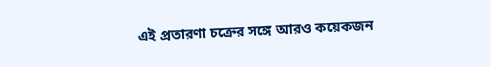এই প্রতারণা চক্রের সঙ্গে আরও কয়েকজন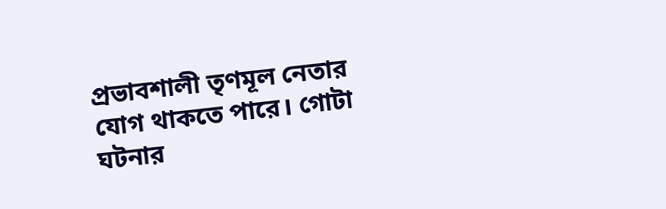প্রভাবশালী তৃণমূল নেতার যোগ থাকতে পারে। গোটা ঘটনার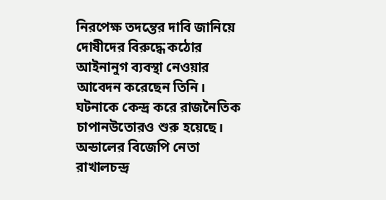নিরপেক্ষ তদন্তের দাবি জানিয়ে দোষীদের বিরুদ্ধে কঠোর আইনানুগ ব্যবস্থা নেওয়ার আবেদন করেছেন তিনি। ঘটনাকে কেন্দ্র করে রাজনৈতিক চাপানউতোরও শুরু হয়েছে। অন্ডালের বিজেপি নেতা রাখালচন্দ্র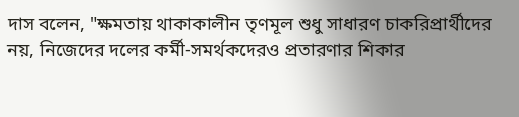দাস বলেন, "ক্ষমতায় থাকাকালীন তৃণমূল শুধু সাধারণ চাকরিপ্রার্থীদের নয়, নিজেদের দলের কর্মী-সমর্থকদেরও প্রতারণার শিকার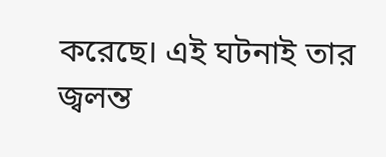করেছে। এই ঘটনাই তার জ্বলন্ত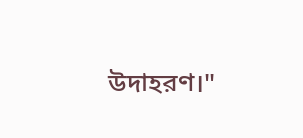উদাহরণ।"